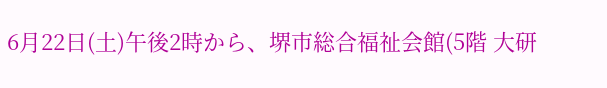6月22日(土)午後2時から、堺市総合福祉会館(5階 大研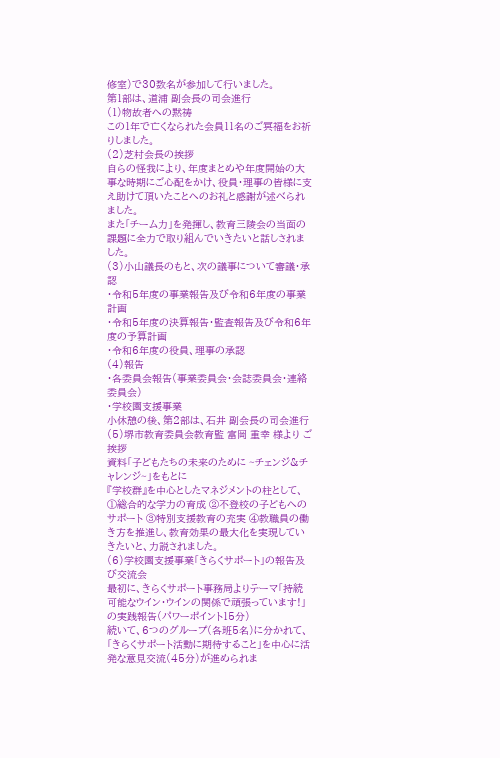修室)で30数名が参加して行いました。
第1部は、道浦 副会長の司会進行
(1)物故者への黙祷
この1年で亡くなられた会員11名のご冥福をお祈りしました。
(2)芝村会長の挨拶
自らの怪我により、年度まとめや年度開始の大事な時期にご心配をかけ、役員・理事の皆様に支え助けて頂いたことへのお礼と感謝が述べられました。
また「チーム力」を発揮し、教育三陵会の当面の課題に全力で取り組んでいきたいと話しされました。
(3)小山議長のもと、次の議事について審議・承認
・令和5年度の事業報告及び令和6年度の事業計画
・令和5年度の決算報告・監査報告及び令和6年度の予算計画
・令和6年度の役員、理事の承認
(4)報告
・各委員会報告(事業委員会・会誌委員会・連絡委員会)
・学校園支援事業
小休憩の後、第2部は、石井 副会長の司会進行
(5)堺市教育委員会教育監 富岡 重幸 様より ご挨拶
資料「子どもたちの未来のために ~チェンジ&チャレンジ~」をもとに
『学校群』を中心としたマネジメントの柱として、①総合的な学力の育成 ②不登校の子どもへのサポート ③特別支援教育の充実 ④教職員の働き方を推進し、教育効果の最大化を実現していきたいと、力説されました。
(6)学校園支援事業「きらくサポート」の報告及び交流会
最初に、きらくサポート事務局よりテーマ「持続可能なウイン・ウインの関係で頑張っています!」の実践報告(パワーポイント15分)
続いて、6つのグループ(各班5名)に分かれて、「きらくサポート活動に期待すること」を中心に活発な意見交流(45分)が進められま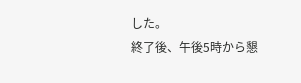した。
終了後、午後5時から懇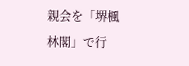親会を「堺楓林閣」で行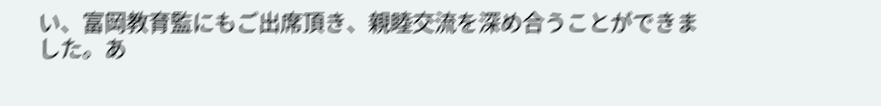い、富岡教育監にもご出席頂き、親睦交流を深め合うことができました。あ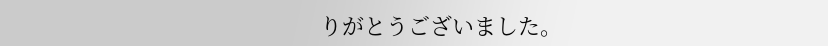りがとうございました。